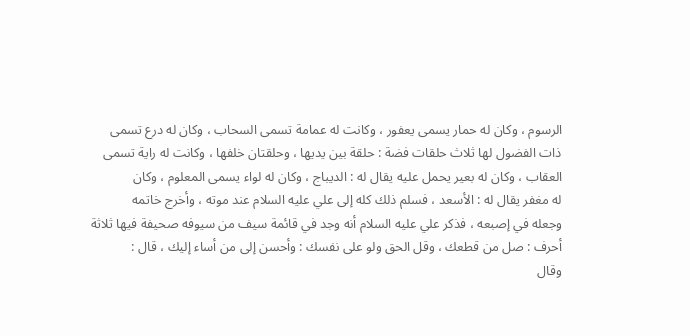الرسوم ، وكان له حمار يسمى يعفور ، وكانت له عمامة تسمى السحاب ، وكان له درع تسمى
ذات الفضول لها ثلاث حلقات فضة : حلقة بين يديها ، وحلقتان خلفها ، وكانت له راية تسمى
العقاب ، وكان له بعير يحمل عليه يقال له : الديباج ، وكان له لواء يسمى المعلوم ، وكان
له مغفر يقال له : الأسعد ، فسلم ذلك كله إلى علي عليه السلام عند موته ، وأخرج خاتمه
وجعله في إصبعه ، فذكر علي عليه السلام أنه وجد في قائمة سيف من سيوفه صحيفة فيها ثلاثة
أحرف : صل من قطعك ، وقل الحق ولو على نفسك : وأحسن إلى من أساء إليك ، قال :
وقال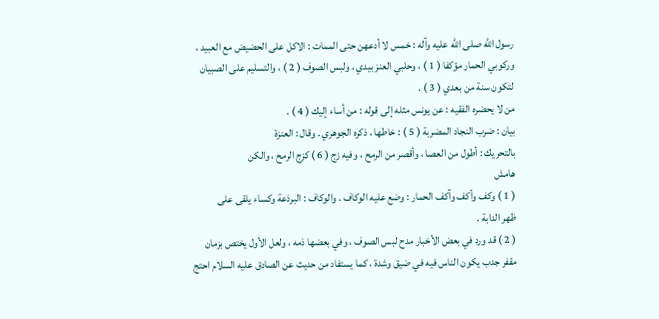رسول الله صلى الله عليه وآله : خمس لا أدعهن حتى الممات : الاكل على الحضيض مع العبيد ،
وركوبي الحمار مؤكفا ( 1 ) ، وحلبي العنز بيدي ، ولبس الصوف ( 2 ) ، والتسليم على الصبيان
لتكون سنة من بعدي ( 3 ) .
من لا يحضره الفقيه : عن يونس مثله إلى قوله : من أساء إليك ( 4 ) .
بيان : ضرب النجاد المضربة ( 5 ) : خاطها ، ذكره الجوهري . وقال : العنزة
بالتحريك : أطول من العصا ، وأقصر من الرمح ، وفيه زج ( 6 ) كزج الرمح ، والكن
هامش
( 1 ) وكف وأكف وآكف الحمار : وضع عليه الوكاف . والوكاف : البرذعة وكساء يلقى على
ظهر الدابة .
( 2 ) قد ورد في بعض الأخبار مدح لبس الصوف ، وفي بعضها ذمه ، ولعل الأول يختص بزمان
مقفر جدب يكون الناس فيه في ضيق وشدة ، كما يستفاد من حديث عن الصادق عليه السلام احتج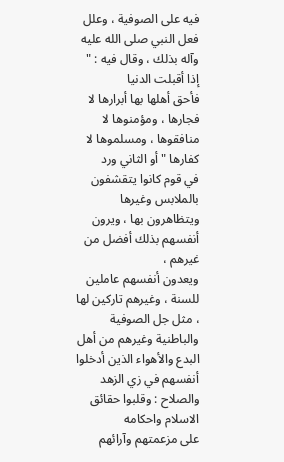فيه على الصوفية ، وعلل فعل النبي صلى الله عليه وآله بذلك ، وقال فيه : " إذا أقبلت الدنيا
فأحق أهلها بها أبرارها لا فجارها ، ومؤمنوها لا منافقوها ، ومسلموها لا كفارها " أو الثاني ورد
في قوم كانوا يتقشفون بالملابس وغيرها ويتظاهرون بها ، ويرون أنفسهم بذلك أفضل من غيرهم ،
ويعدون أنفسهم عاملين للسنة ، وغيرهم تاركين لها ، مثل جل الصوفية والباطنية وغيرهم من أهل
البدع والأهواء الذين أدخلوا أنفسهم في زي الزهد والصلاح : وقلبوا حقائق الاسلام واحكامه
على مزعمتهم وآرائهم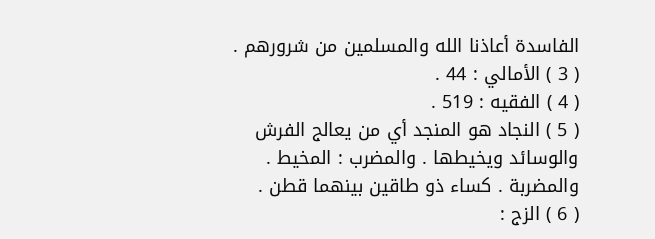الفاسدة أعاذنا الله والمسلمين من شرورهم .
( 3 ) الأمالي : 44 .
( 4 ) الفقيه : 519 .
( 5 ) النجاد هو المنجد أي من يعالج الفرش والوسائد ويخيطها . والمضرب : المخيط .
والمضربة . كساء ذو طاقين بينهما قطن .
( 6 ) الزج :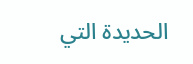الحديدة التي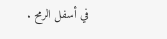في أسفل الرمح .